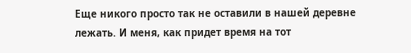Еще никого просто так не оставили в нашей деревне лежать. И меня, как придет время на тот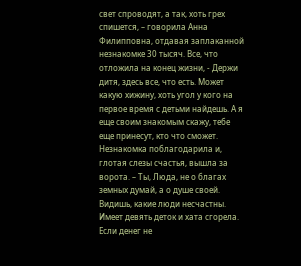свет спроводят, а так, хоть грех спишется, – говорила Анна Филипповна, отдавая заплаканной незнакомке 30 тысяч. Все, что отложила на конец жизни, - Держи дитя, здесь все, что есть. Может какую хижину, хоть угол у кого на первое время с детьми найдешь. А я еще своим знакомым скажу, тебе еще принесут, кто что сможет. Незнакомка поблагодарила и, глотая слезы счастья, вышла за ворота. – Ты, Люда, не о благах земных думай, а о душе своей. Видишь, какие люди несчастны. Имеет девять деток и хата сгорела. Если денег не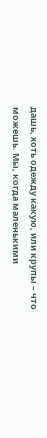дашь, хоть одежду какую, или крупы – что можешь. Мы, когда маленькими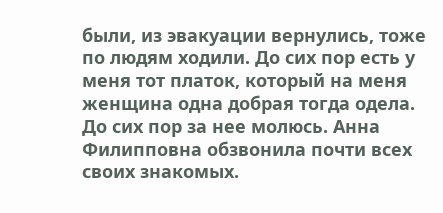были, из эвакуации вернулись, тоже по людям ходили. До сих пор есть у меня тот платок, который на меня женщина одна добрая тогда одела. До сих пор за нее молюсь. Анна Филипповна обзвонила почти всех своих знакомых.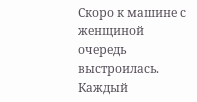Скоро к машине с женщиной очередь выстроилась. Каждый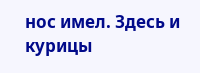нос имел. Здесь и курицы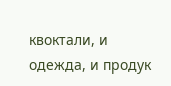квоктали, и одежда, и продук